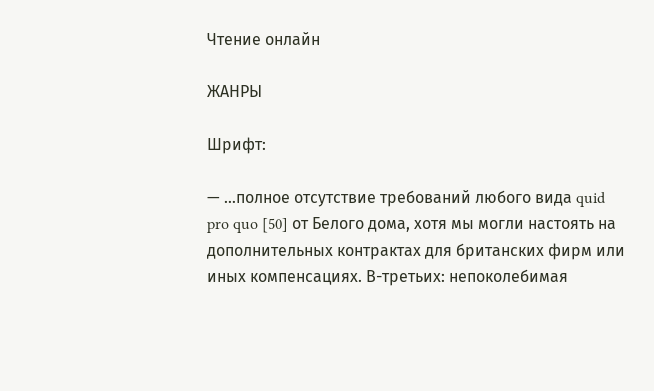Чтение онлайн

ЖАНРЫ

Шрифт:

— …полное отсутствие требований любого вида quid pro quo [50] от Белого дома, хотя мы могли настоять на дополнительных контрактах для британских фирм или иных компенсациях. В-третьих: непоколебимая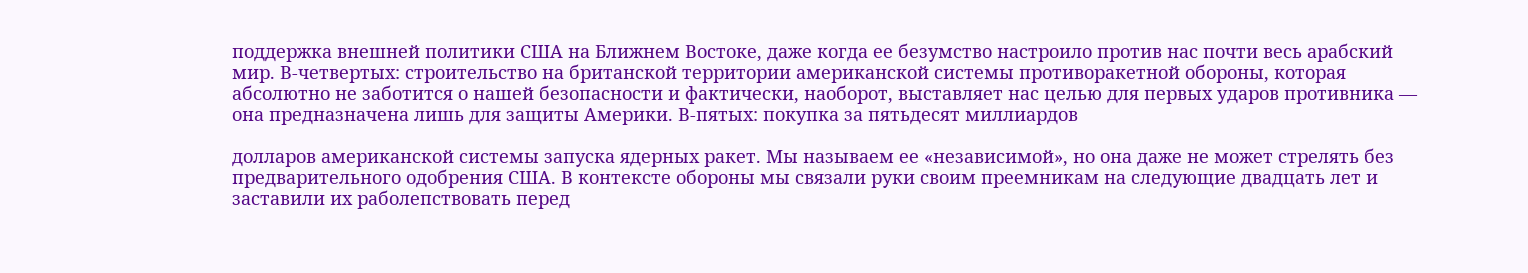поддержка внешней политики США на Ближнем Востоке, даже когда ее безумство настроило против нас почти весь арабский мир. В-четвертых: строительство на британской территории американской системы противоракетной обороны, которая абсолютно не заботится о нашей безопасности и фактически, наоборот, выставляет нас целью для первых ударов противника — она предназначена лишь для защиты Америки. В-пятых: покупка за пятьдесят миллиардов

долларов американской системы запуска ядерных ракет. Мы называем ее «независимой», но она даже не может стрелять без предварительного одобрения США. В контексте обороны мы связали руки своим преемникам на следующие двадцать лет и заставили их раболепствовать перед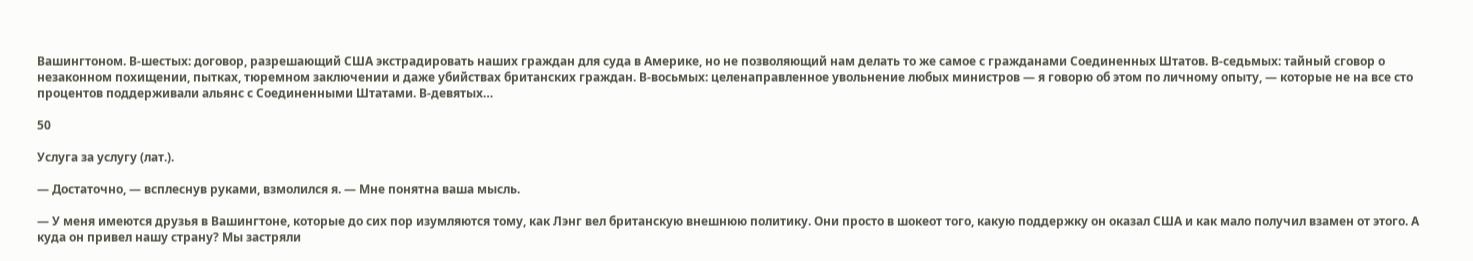Вашингтоном. В-шестых: договор, разрешающий США экстрадировать наших граждан для суда в Америке, но не позволяющий нам делать то же самое с гражданами Соединенных Штатов. В-седьмых: тайный сговор о незаконном похищении, пытках, тюремном заключении и даже убийствах британских граждан. В-восьмых: целенаправленное увольнение любых министров — я говорю об этом по личному опыту, — которые не на все сто процентов поддерживали альянс с Соединенными Штатами. В-девятых…

50

Услуга за услугу (лат.).

— Достаточно, — всплеснув руками, взмолился я. — Мне понятна ваша мысль.

— У меня имеются друзья в Вашингтоне, которые до сих пор изумляются тому, как Лэнг вел британскую внешнюю политику. Они просто в шокеот того, какую поддержку он оказал США и как мало получил взамен от этого. А куда он привел нашу страну? Мы застряли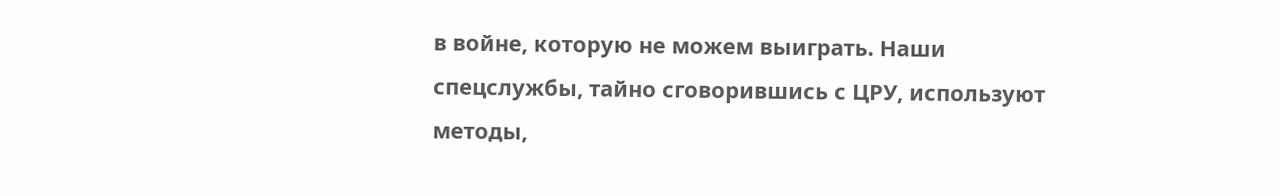в войне, которую не можем выиграть. Наши спецслужбы, тайно сговорившись с ЦРУ, используют методы,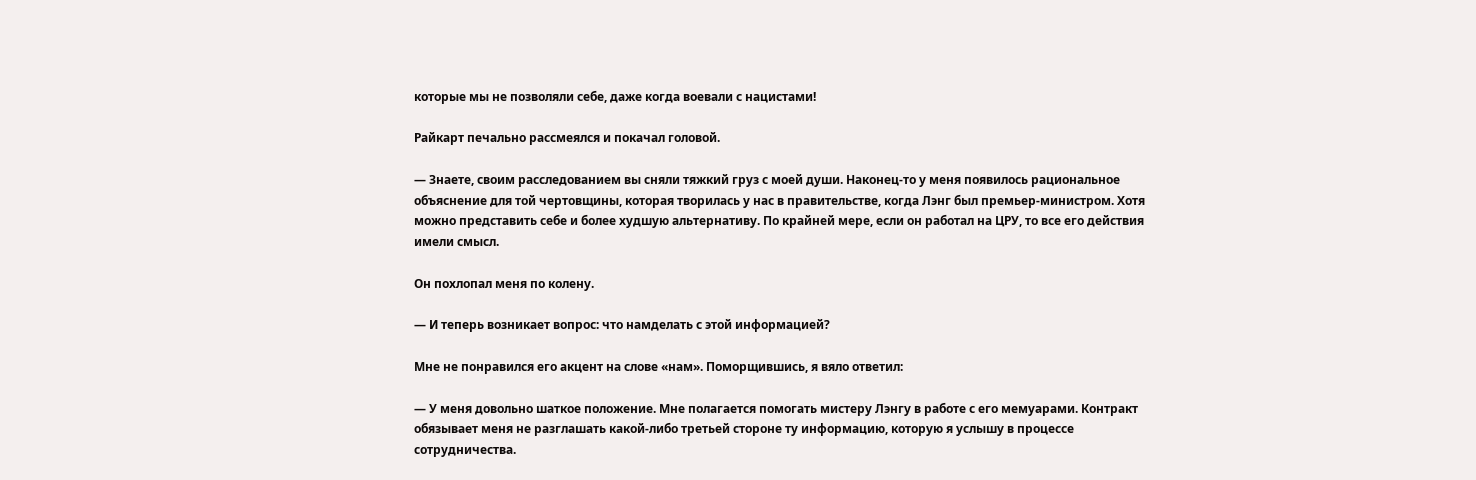которые мы не позволяли себе, даже когда воевали с нацистами!

Райкарт печально рассмеялся и покачал головой.

— Знаете, своим расследованием вы сняли тяжкий груз с моей души. Наконец-то у меня появилось рациональное объяснение для той чертовщины, которая творилась у нас в правительстве, когда Лэнг был премьер-министром. Хотя можно представить себе и более худшую альтернативу. По крайней мере, если он работал на ЦРУ, то все его действия имели смысл.

Он похлопал меня по колену.

— И теперь возникает вопрос: что намделать с этой информацией?

Мне не понравился его акцент на слове «нам». Поморщившись, я вяло ответил:

— У меня довольно шаткое положение. Мне полагается помогать мистеру Лэнгу в работе с его мемуарами. Контракт обязывает меня не разглашать какой-либо третьей стороне ту информацию, которую я услышу в процессе сотрудничества.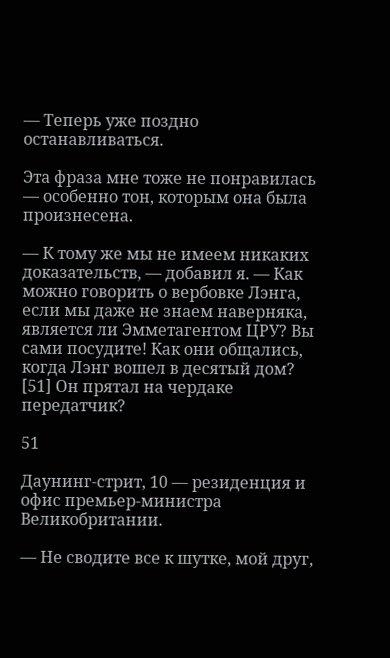— Теперь уже поздно останавливаться.

Эта фраза мне тоже не понравилась — особенно тон, которым она была произнесена.

— К тому же мы не имеем никаких доказательств, — добавил я. — Как можно говорить о вербовке Лэнга, если мы даже не знаем наверняка, является ли Эмметагентом ЦРУ? Вы сами посудите! Как они общались, когда Лэнг вошел в десятый дом? [51] Он прятал на чердаке передатчик?

51

Даунинг-стрит, 10 — резиденция и офис премьер-министра Великобритании.

— Не сводите все к шутке, мой друг,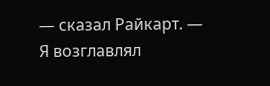— сказал Райкарт. — Я возглавлял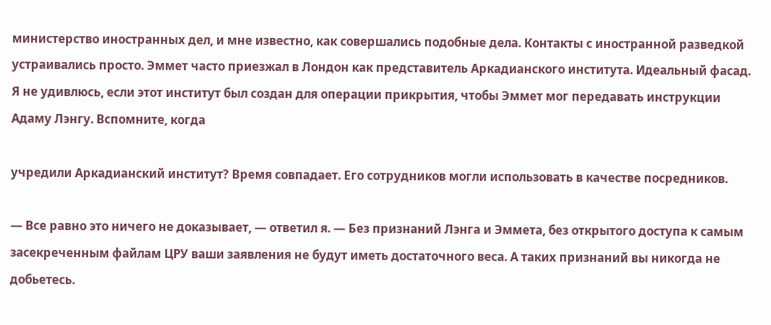министерство иностранных дел, и мне известно, как совершались подобные дела. Контакты с иностранной разведкой устраивались просто. Эммет часто приезжал в Лондон как представитель Аркадианского института. Идеальный фасад. Я не удивлюсь, если этот институт был создан для операции прикрытия, чтобы Эммет мог передавать инструкции Адаму Лэнгу. Вспомните, когда

учредили Аркадианский институт? Время совпадает. Его сотрудников могли использовать в качестве посредников.

— Все равно это ничего не доказывает, — ответил я. — Без признаний Лэнга и Эммета, без открытого доступа к самым засекреченным файлам ЦРУ ваши заявления не будут иметь достаточного веса. А таких признаний вы никогда не добьетесь.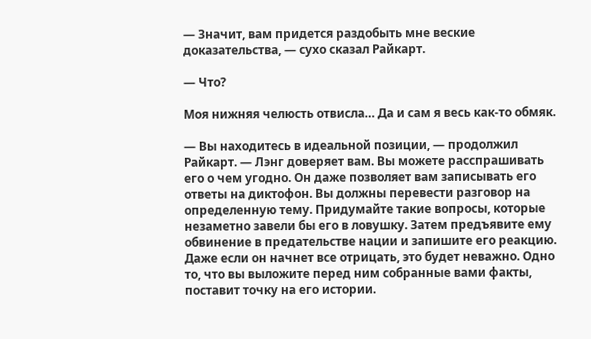— Значит, вам придется раздобыть мне веские доказательства, — сухо сказал Райкарт.

— Что?

Моя нижняя челюсть отвисла… Да и сам я весь как-то обмяк.

— Вы находитесь в идеальной позиции, — продолжил Райкарт. — Лэнг доверяет вам. Вы можете расспрашивать его о чем угодно. Он даже позволяет вам записывать его ответы на диктофон. Вы должны перевести разговор на определенную тему. Придумайте такие вопросы, которые незаметно завели бы его в ловушку. Затем предъявите ему обвинение в предательстве нации и запишите его реакцию. Даже если он начнет все отрицать, это будет неважно. Одно то, что вы выложите перед ним собранные вами факты, поставит точку на его истории.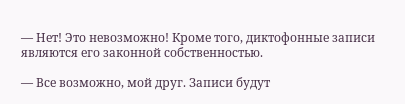— Нет! Это невозможно! Кроме того, диктофонные записи являются его законной собственностью.

— Все возможно, мой друг. Записи будут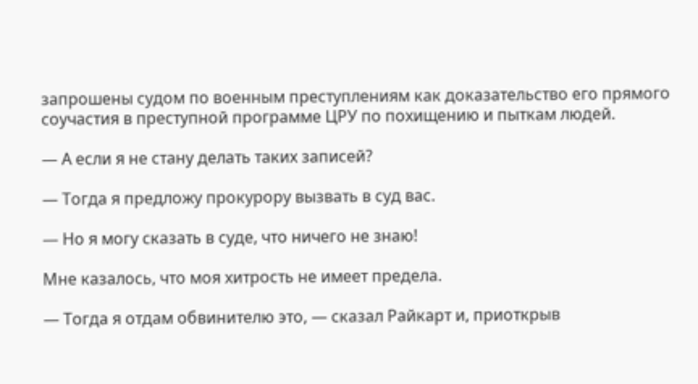запрошены судом по военным преступлениям как доказательство его прямого соучастия в преступной программе ЦРУ по похищению и пыткам людей.

— А если я не стану делать таких записей?

— Тогда я предложу прокурору вызвать в суд вас.

— Но я могу сказать в суде, что ничего не знаю!

Мне казалось, что моя хитрость не имеет предела.

— Тогда я отдам обвинителю это, — сказал Райкарт и, приоткрыв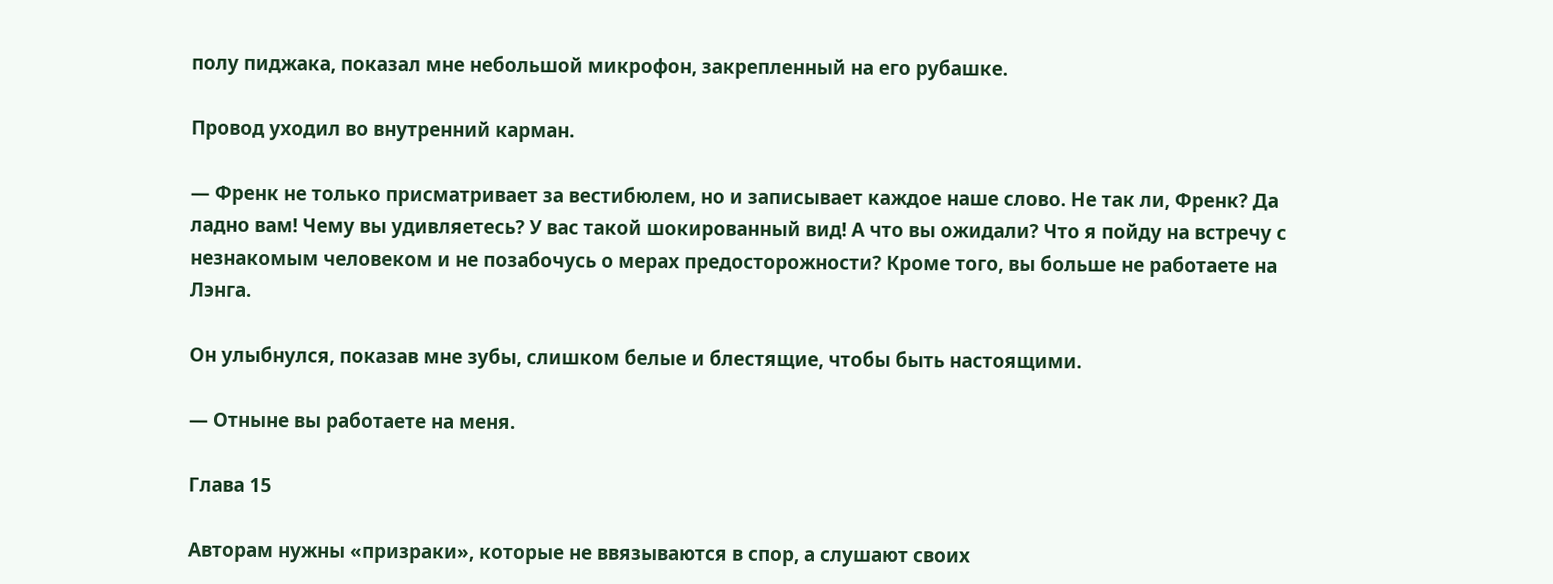полу пиджака, показал мне небольшой микрофон, закрепленный на его рубашке.

Провод уходил во внутренний карман.

— Френк не только присматривает за вестибюлем, но и записывает каждое наше слово. Не так ли, Френк? Да ладно вам! Чему вы удивляетесь? У вас такой шокированный вид! А что вы ожидали? Что я пойду на встречу с незнакомым человеком и не позабочусь о мерах предосторожности? Кроме того, вы больше не работаете на Лэнга.

Он улыбнулся, показав мне зубы, слишком белые и блестящие, чтобы быть настоящими.

— Отныне вы работаете на меня.

Глава 15

Авторам нужны «призраки», которые не ввязываются в спор, а слушают своих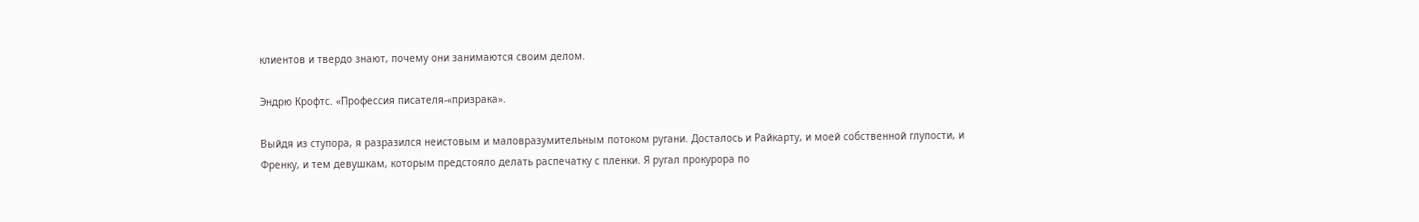клиентов и твердо знают, почему они занимаются своим делом.

Эндрю Крофтс. «Профессия писателя-«призрака».

Выйдя из ступора, я разразился неистовым и маловразумительным потоком ругани. Досталось и Райкарту, и моей собственной глупости, и Френку, и тем девушкам, которым предстояло делать распечатку с пленки. Я ругал прокурора по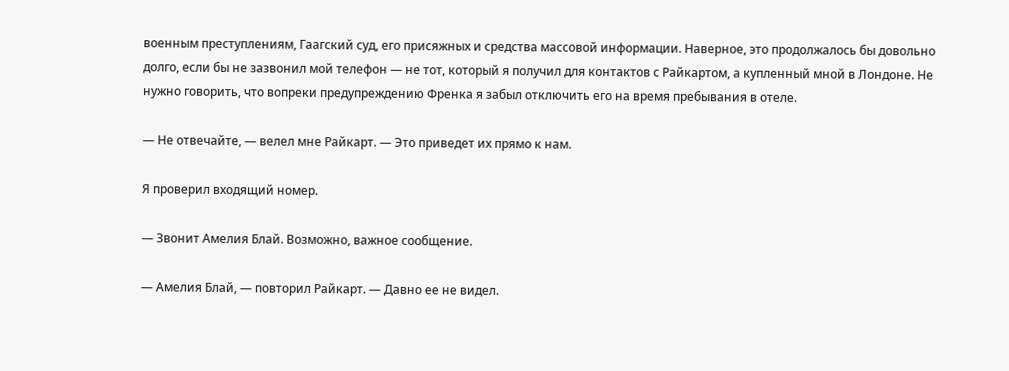военным преступлениям, Гаагский суд, его присяжных и средства массовой информации. Наверное, это продолжалось бы довольно долго, если бы не зазвонил мой телефон — не тот, который я получил для контактов с Райкартом, а купленный мной в Лондоне. Не нужно говорить, что вопреки предупреждению Френка я забыл отключить его на время пребывания в отеле.

— Не отвечайте, — велел мне Райкарт. — Это приведет их прямо к нам.

Я проверил входящий номер.

— Звонит Амелия Блай. Возможно, важное сообщение.

— Амелия Блай, — повторил Райкарт. — Давно ее не видел.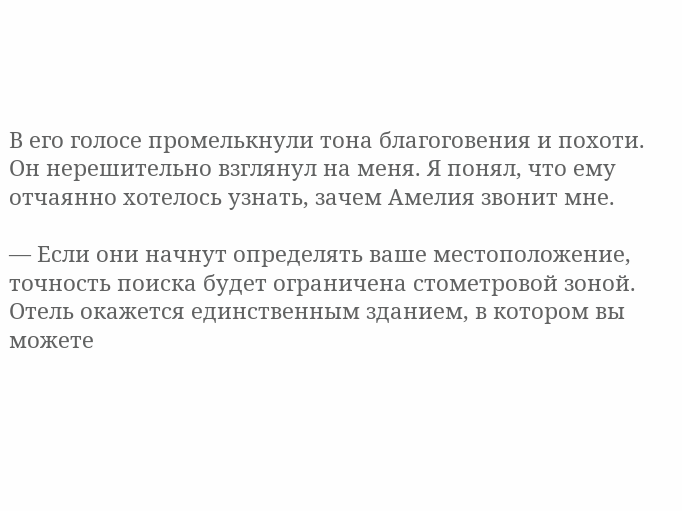В его голосе промелькнули тона благоговения и похоти. Он нерешительно взглянул на меня. Я понял, что ему отчаянно хотелось узнать, зачем Амелия звонит мне.

— Если они начнут определять ваше местоположение, точность поиска будет ограничена стометровой зоной. Отель окажется единственным зданием, в котором вы можете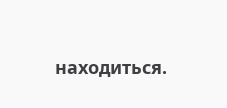находиться.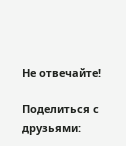Не отвечайте!

Поделиться с друзьями: